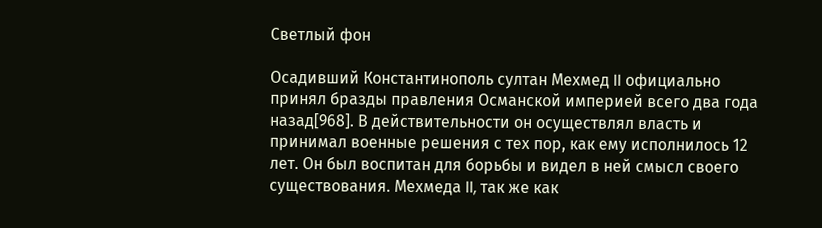Светлый фон

Осадивший Константинополь султан Мехмед II официально принял бразды правления Османской империей всего два года назад[968]. В действительности он осуществлял власть и принимал военные решения с тех пор, как ему исполнилось 12 лет. Он был воспитан для борьбы и видел в ней смысл своего существования. Мехмеда II, так же как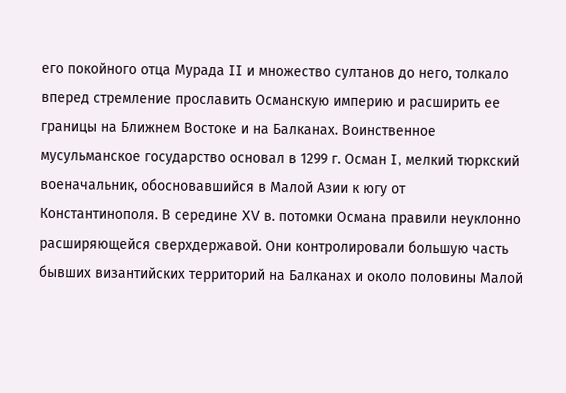его покойного отца Мурада II и множество султанов до него, толкало вперед стремление прославить Османскую империю и расширить ее границы на Ближнем Востоке и на Балканах. Воинственное мусульманское государство основал в 1299 г. Осман I, мелкий тюркский военачальник, обосновавшийся в Малой Азии к югу от Константинополя. В середине XV в. потомки Османа правили неуклонно расширяющейся сверхдержавой. Они контролировали большую часть бывших византийских территорий на Балканах и около половины Малой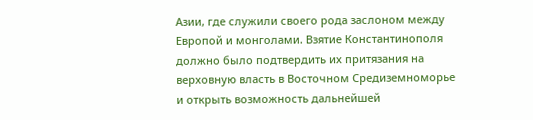Азии, где служили своего рода заслоном между Европой и монголами. Взятие Константинополя должно было подтвердить их притязания на верховную власть в Восточном Средиземноморье и открыть возможность дальнейшей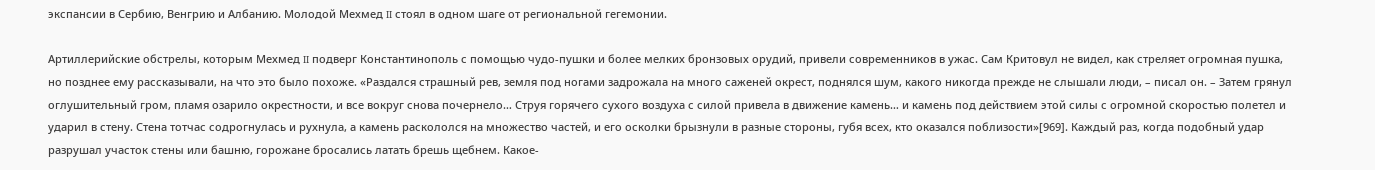экспансии в Сербию, Венгрию и Албанию. Молодой Мехмед II стоял в одном шаге от региональной гегемонии.

Артиллерийские обстрелы, которым Мехмед II подверг Константинополь с помощью чудо-пушки и более мелких бронзовых орудий, привели современников в ужас. Сам Критовул не видел, как стреляет огромная пушка, но позднее ему рассказывали, на что это было похоже. «Раздался страшный рев, земля под ногами задрожала на много саженей окрест, поднялся шум, какого никогда прежде не слышали люди, – писал он. – Затем грянул оглушительный гром, пламя озарило окрестности, и все вокруг снова почернело… Струя горячего сухого воздуха с силой привела в движение камень… и камень под действием этой силы с огромной скоростью полетел и ударил в стену. Стена тотчас содрогнулась и рухнула, а камень раскололся на множество частей, и его осколки брызнули в разные стороны, губя всех, кто оказался поблизости»[969]. Каждый раз, когда подобный удар разрушал участок стены или башню, горожане бросались латать брешь щебнем. Какое-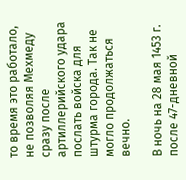то время это работало, не позволяя Мехмеду сразу после артиллерийского удара послать войска для штурма города. Так не могло продолжаться вечно.

В ночь на 28 мая 1453 г. после 47-дневной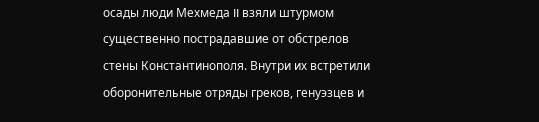осады люди Мехмеда II взяли штурмом существенно пострадавшие от обстрелов стены Константинополя. Внутри их встретили оборонительные отряды греков, генуэзцев и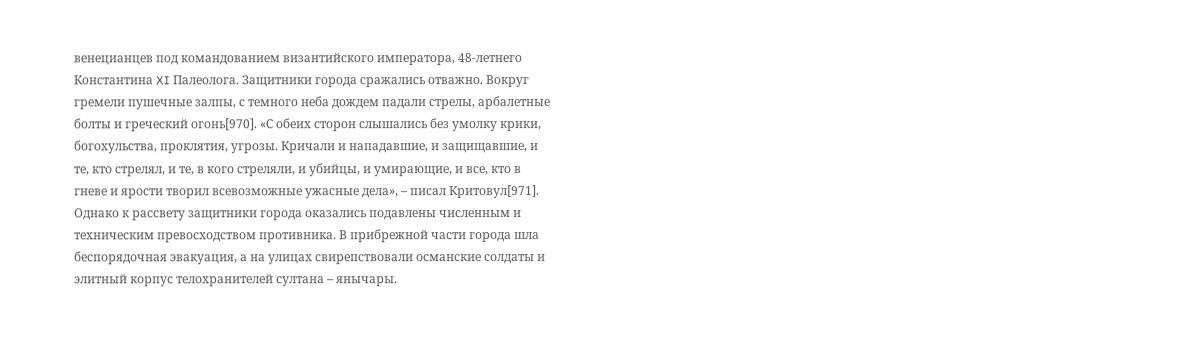венецианцев под командованием византийского императора, 48-летнего Константина XI Палеолога. Защитники города сражались отважно. Вокруг гремели пушечные залпы, с темного неба дождем падали стрелы, арбалетные болты и греческий огонь[970]. «С обеих сторон слышались без умолку крики, богохульства, проклятия, угрозы. Кричали и нападавшие, и защищавшие, и те, кто стрелял, и те, в кого стреляли, и убийцы, и умирающие, и все, кто в гневе и ярости творил всевозможные ужасные дела», – писал Критовул[971]. Однако к рассвету защитники города оказались подавлены численным и техническим превосходством противника. В прибрежной части города шла беспорядочная эвакуация, а на улицах свирепствовали османские солдаты и элитный корпус телохранителей султана – янычары.